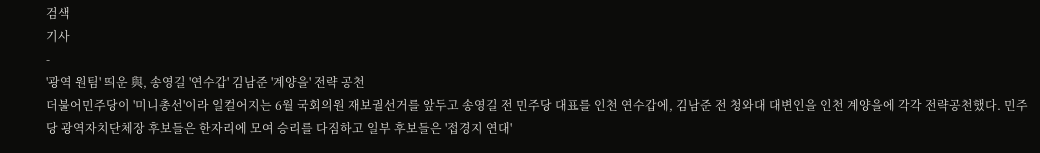검색
기사
-
'광역 원팀' 띄운 與, 송영길 '연수갑' 김남준 '계양을' 전략 공천
더불어민주당이 '미니총선'이라 일컬어지는 6월 국회의원 재보궐선거를 앞두고 송영길 전 민주당 대표를 인천 연수갑에, 김남준 전 청와대 대변인을 인천 계양을에 각각 전략공천했다. 민주당 광역자치단체장 후보들은 한자리에 모여 승리를 다짐하고 일부 후보들은 '접경지 연대'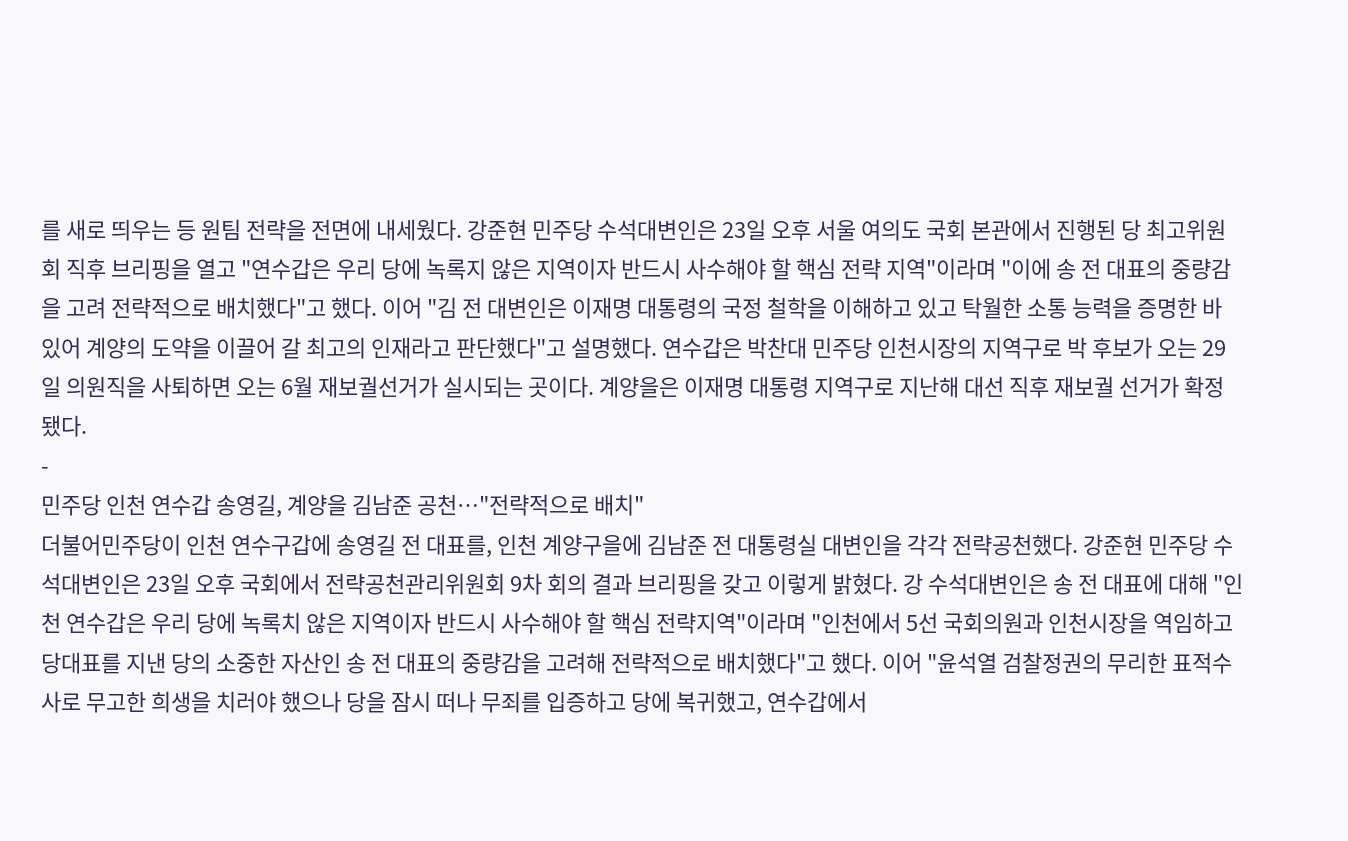를 새로 띄우는 등 원팀 전략을 전면에 내세웠다. 강준현 민주당 수석대변인은 23일 오후 서울 여의도 국회 본관에서 진행된 당 최고위원회 직후 브리핑을 열고 "연수갑은 우리 당에 녹록지 않은 지역이자 반드시 사수해야 할 핵심 전략 지역"이라며 "이에 송 전 대표의 중량감을 고려 전략적으로 배치했다"고 했다. 이어 "김 전 대변인은 이재명 대통령의 국정 철학을 이해하고 있고 탁월한 소통 능력을 증명한 바 있어 계양의 도약을 이끌어 갈 최고의 인재라고 판단했다"고 설명했다. 연수갑은 박찬대 민주당 인천시장의 지역구로 박 후보가 오는 29일 의원직을 사퇴하면 오는 6월 재보궐선거가 실시되는 곳이다. 계양을은 이재명 대통령 지역구로 지난해 대선 직후 재보궐 선거가 확정됐다.
-
민주당 인천 연수갑 송영길, 계양을 김남준 공천…"전략적으로 배치"
더불어민주당이 인천 연수구갑에 송영길 전 대표를, 인천 계양구을에 김남준 전 대통령실 대변인을 각각 전략공천했다. 강준현 민주당 수석대변인은 23일 오후 국회에서 전략공천관리위원회 9차 회의 결과 브리핑을 갖고 이렇게 밝혔다. 강 수석대변인은 송 전 대표에 대해 "인천 연수갑은 우리 당에 녹록치 않은 지역이자 반드시 사수해야 할 핵심 전략지역"이라며 "인천에서 5선 국회의원과 인천시장을 역임하고 당대표를 지낸 당의 소중한 자산인 송 전 대표의 중량감을 고려해 전략적으로 배치했다"고 했다. 이어 "윤석열 검찰정권의 무리한 표적수사로 무고한 희생을 치러야 했으나 당을 잠시 떠나 무죄를 입증하고 당에 복귀했고, 연수갑에서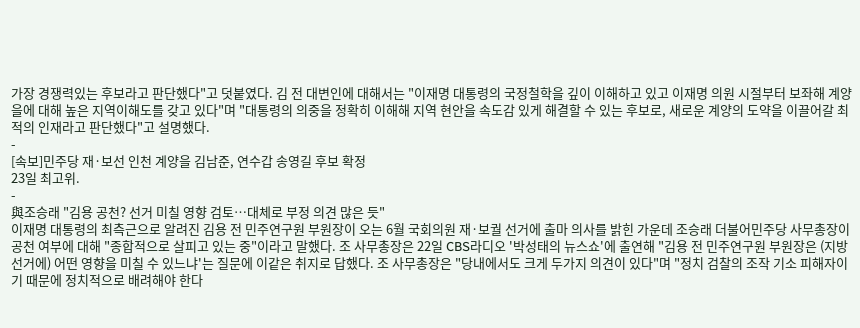가장 경쟁력있는 후보라고 판단했다"고 덧붙였다. 김 전 대변인에 대해서는 "이재명 대통령의 국정철학을 깊이 이해하고 있고 이재명 의원 시절부터 보좌해 계양을에 대해 높은 지역이해도를 갖고 있다"며 "대통령의 의중을 정확히 이해해 지역 현안을 속도감 있게 해결할 수 있는 후보로, 새로운 계양의 도약을 이끌어갈 최적의 인재라고 판단했다"고 설명했다.
-
[속보]민주당 재·보선 인천 계양을 김남준, 연수갑 송영길 후보 확정
23일 최고위.
-
與조승래 "김용 공천? 선거 미칠 영향 검토…대체로 부정 의견 많은 듯"
이재명 대통령의 최측근으로 알려진 김용 전 민주연구원 부원장이 오는 6월 국회의원 재·보궐 선거에 출마 의사를 밝힌 가운데 조승래 더불어민주당 사무총장이 공천 여부에 대해 "종합적으로 살피고 있는 중"이라고 말했다. 조 사무총장은 22일 CBS라디오 '박성태의 뉴스쇼'에 출연해 "김용 전 민주연구원 부원장은 (지방선거에) 어떤 영향을 미칠 수 있느냐'는 질문에 이같은 취지로 답했다. 조 사무총장은 "당내에서도 크게 두가지 의견이 있다"며 "정치 검찰의 조작 기소 피해자이기 때문에 정치적으로 배려해야 한다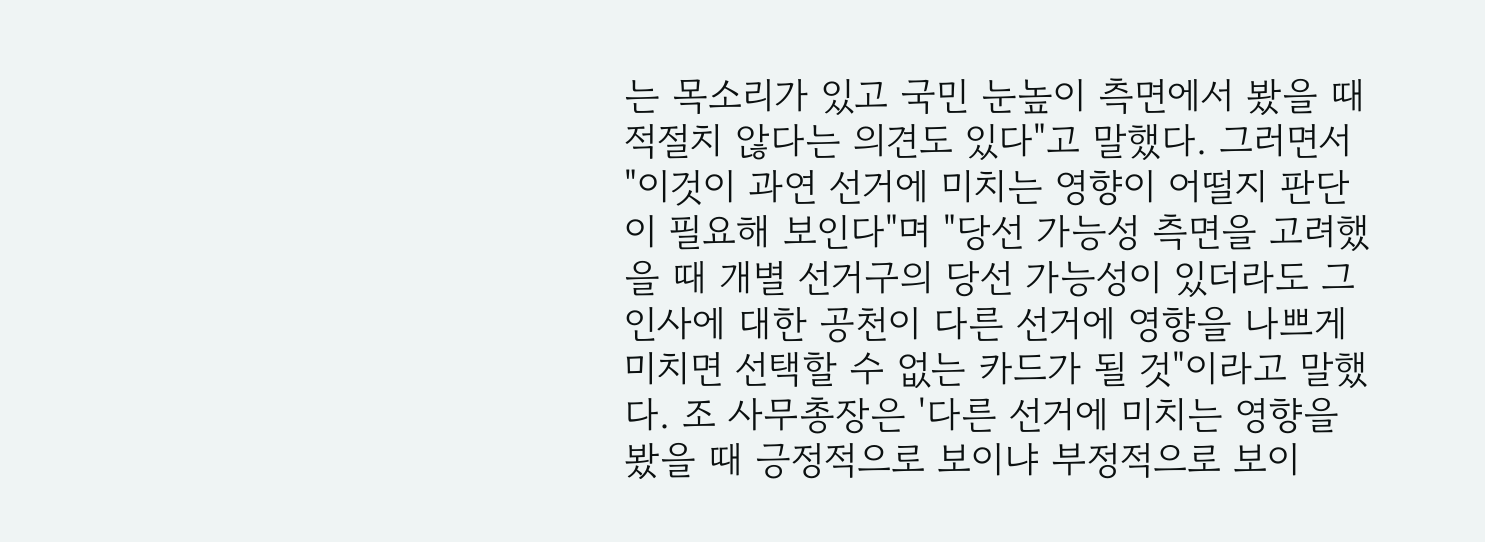는 목소리가 있고 국민 눈높이 측면에서 봤을 때 적절치 않다는 의견도 있다"고 말했다. 그러면서 "이것이 과연 선거에 미치는 영향이 어떨지 판단이 필요해 보인다"며 "당선 가능성 측면을 고려했을 때 개별 선거구의 당선 가능성이 있더라도 그 인사에 대한 공천이 다른 선거에 영향을 나쁘게 미치면 선택할 수 없는 카드가 될 것"이라고 말했다. 조 사무총장은 '다른 선거에 미치는 영향을 봤을 때 긍정적으로 보이냐 부정적으로 보이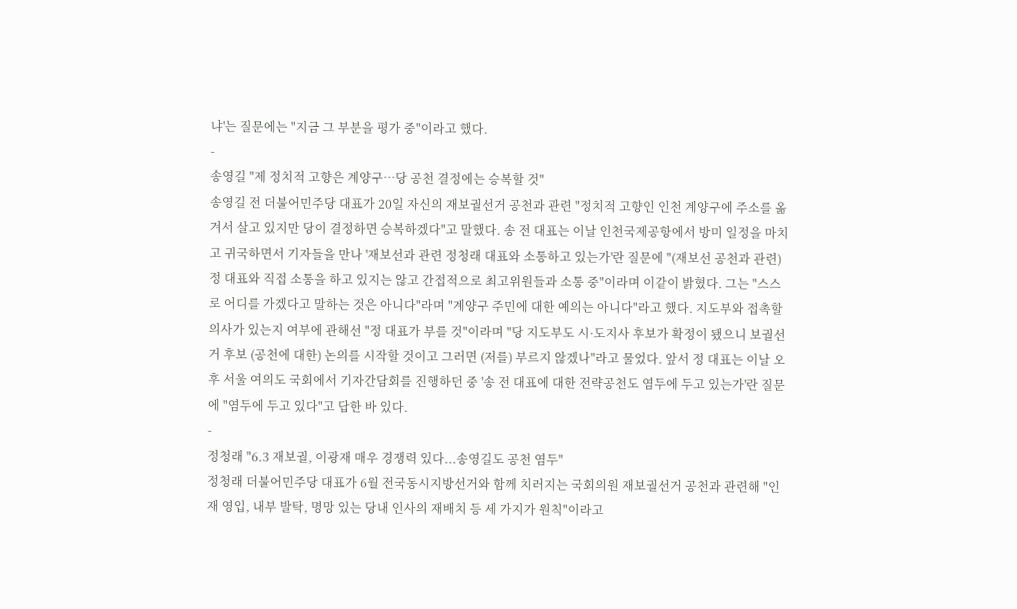냐'는 질문에는 "지금 그 부분을 평가 중"이라고 했다.
-
송영길 "제 정치적 고향은 계양구…당 공천 결정에는 승복할 것"
송영길 전 더불어민주당 대표가 20일 자신의 재보궐선거 공천과 관련 "정치적 고향인 인천 계양구에 주소를 옮겨서 살고 있지만 당이 결정하면 승복하겠다"고 말했다. 송 전 대표는 이날 인천국제공항에서 방미 일정을 마치고 귀국하면서 기자들을 만나 '재보선과 관련 정청래 대표와 소통하고 있는가'란 질문에 "(재보선 공천과 관련) 정 대표와 직접 소통을 하고 있지는 않고 간접적으로 최고위원들과 소통 중"이라며 이같이 밝혔다. 그는 "스스로 어디를 가겠다고 말하는 것은 아니다"라며 "계양구 주민에 대한 예의는 아니다"라고 했다. 지도부와 접촉할 의사가 있는지 여부에 관해선 "정 대표가 부를 것"이라며 "당 지도부도 시·도지사 후보가 확정이 됐으니 보궐선거 후보 (공천에 대한) 논의를 시작할 것이고 그러면 (저를) 부르지 않겠나"라고 물었다. 앞서 정 대표는 이날 오후 서울 여의도 국회에서 기자간담회를 진행하던 중 '송 전 대표에 대한 전략공천도 염두에 두고 있는가'란 질문에 "염두에 두고 있다"고 답한 바 있다.
-
정청래 "6.3 재보궐, 이광재 매우 경쟁력 있다...송영길도 공천 염두"
정청래 더불어민주당 대표가 6월 전국동시지방선거와 함께 치러지는 국회의원 재보궐선거 공천과 관련해 "인재 영입, 내부 발탁, 명망 있는 당내 인사의 재배치 등 세 가지가 원칙"이라고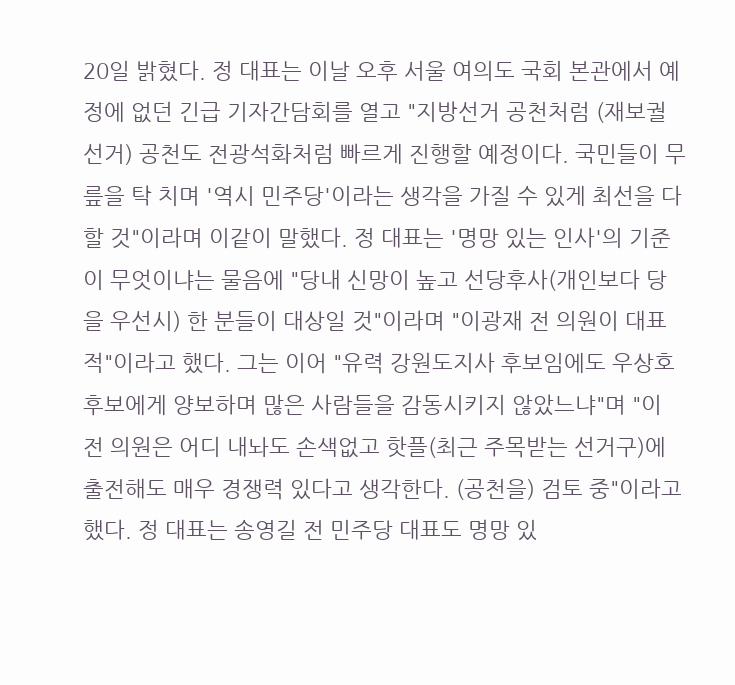20일 밝혔다. 정 대표는 이날 오후 서울 여의도 국회 본관에서 예정에 없던 긴급 기자간담회를 열고 "지방선거 공천처럼 (재보궐선거) 공천도 전광석화처럼 빠르게 진행할 예정이다. 국민들이 무릎을 탁 치며 '역시 민주당'이라는 생각을 가질 수 있게 최선을 다할 것"이라며 이같이 말했다. 정 대표는 '명망 있는 인사'의 기준이 무엇이냐는 물음에 "당내 신망이 높고 선당후사(개인보다 당을 우선시) 한 분들이 대상일 것"이라며 "이광재 전 의원이 대표적"이라고 했다. 그는 이어 "유력 강원도지사 후보임에도 우상호 후보에게 양보하며 많은 사람들을 감동시키지 않았느냐"며 "이 전 의원은 어디 내놔도 손색없고 핫플(최근 주목받는 선거구)에 출전해도 매우 경쟁력 있다고 생각한다. (공천을) 검토 중"이라고 했다. 정 대표는 송영길 전 민주당 대표도 명망 있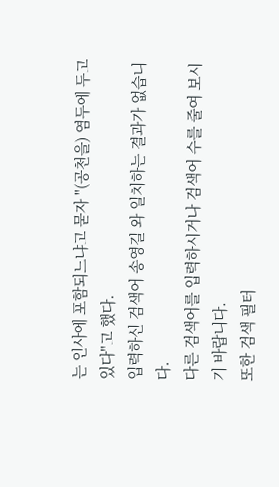는 인사에 포함되느냐고 묻자 "(공천을) 염두에 두고 있다"고 했다.
입력하신 검색어 송영길 와 일치하는 결과가 없습니다.
다른 검색어를 입력하시거나 검색어 수를 줄여 보시기 바랍니다.
또한 검색 필터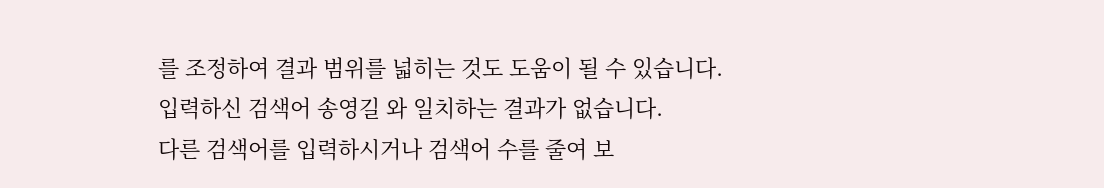를 조정하여 결과 범위를 넓히는 것도 도움이 될 수 있습니다.
입력하신 검색어 송영길 와 일치하는 결과가 없습니다.
다른 검색어를 입력하시거나 검색어 수를 줄여 보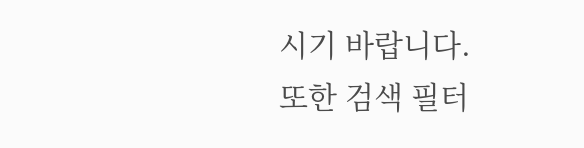시기 바랍니다.
또한 검색 필터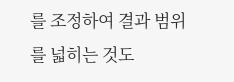를 조정하여 결과 범위를 넓히는 것도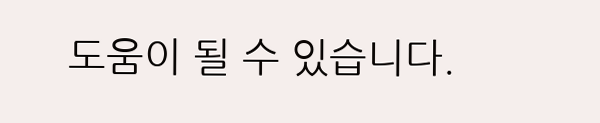도움이 될 수 있습니다.